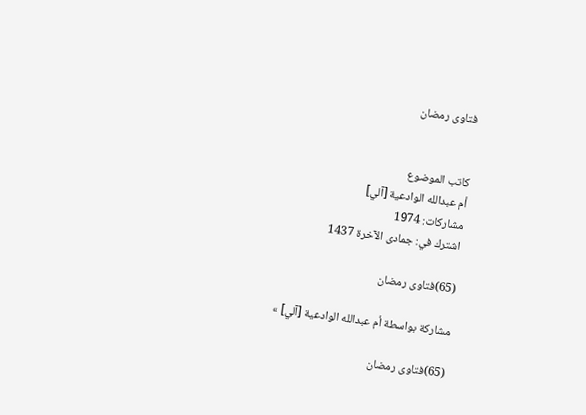فتاوى رمضان


كاتب الموضوع
أم عبدالله الوادعية [آلي]
مشاركات: 1974
اشترك في: جمادى الآخرة 1437

(65)فتاوى رمضان

مشاركة بواسطة أم عبدالله الوادعية [آلي] »

(65)فتاوى رمضان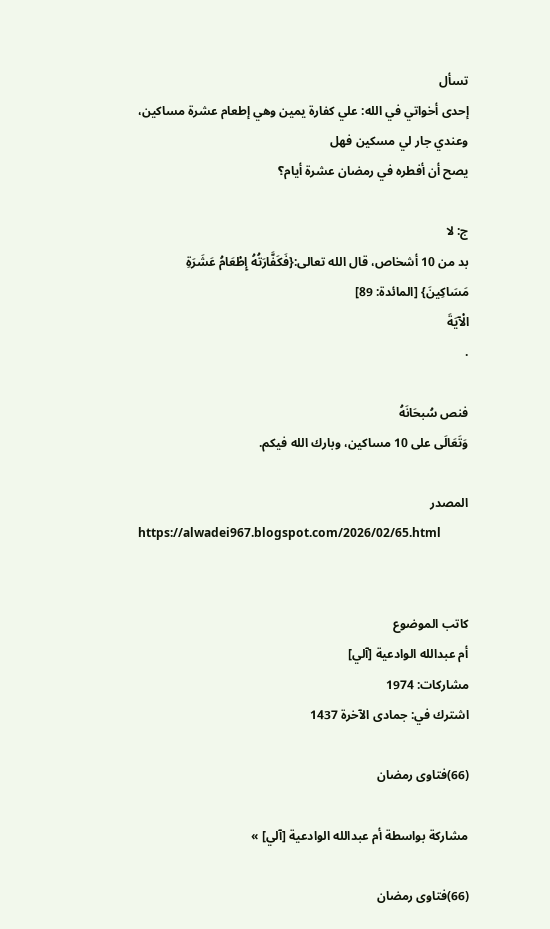تسأل
إحدى أخواتي في الله: علي كفارة يمين وهي إطعام عشرة مساكين، وعندي جار لي مسكين فهل
يصح أن أفطره في رمضان عشرة أيام؟

ج: لا
بد من 10 أشخاص، قال الله تعالى:{فَكَفَّارَتُهُ إِطْعَامُ عَشَرَةِ مَسَاكِينَ} [المائدة: 89]
الْآيَةَ
.

فنص سُبحَانَهُ
وَتَعَالَى على 10 مساكين، وبارك الله فيكم.

المصدر
https://alwadei967.blogspot.com/2026/02/65.html


كاتب الموضوع
أم عبدالله الوادعية [آلي]
مشاركات: 1974
اشترك في: جمادى الآخرة 1437

(66)فتاوى رمضان

مشاركة بواسطة أم عبدالله الوادعية [آلي] »

(66)فتاوى رمضان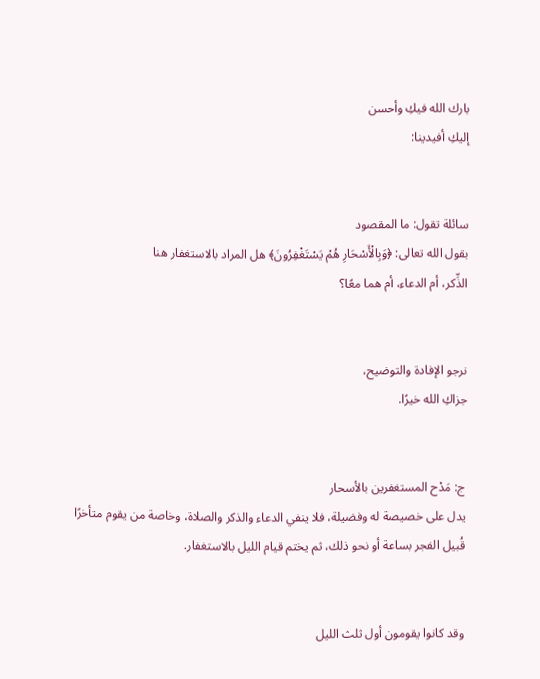بارك الله فيكِ وأحسن
إليكِ أفيدينا:


سائلة تقول: ما المقصود
بقول الله تعالى: ﴿وَبِالْأَسْحَارِ هُمْ يَسْتَغْفِرُونَ﴾ هل المراد بالاستغفار هنا
الذِّكر، أم الدعاء، أم هما معًا؟


نرجو الإفادة والتوضيح،
جزاكِ الله خيرًا.


ج: مَدْح المستغفرين بالأسحار
يدل على خصيصة له وفضيلة، فلا ينفي الدعاء والذكر والصلاة، وخاصة من يقوم متأخرًا
قُبيل الفجر بساعة أو نحو ذلك، ثم يختم قيام الليل بالاستغفار.


وقد كانوا يقومون أول ثلث الليل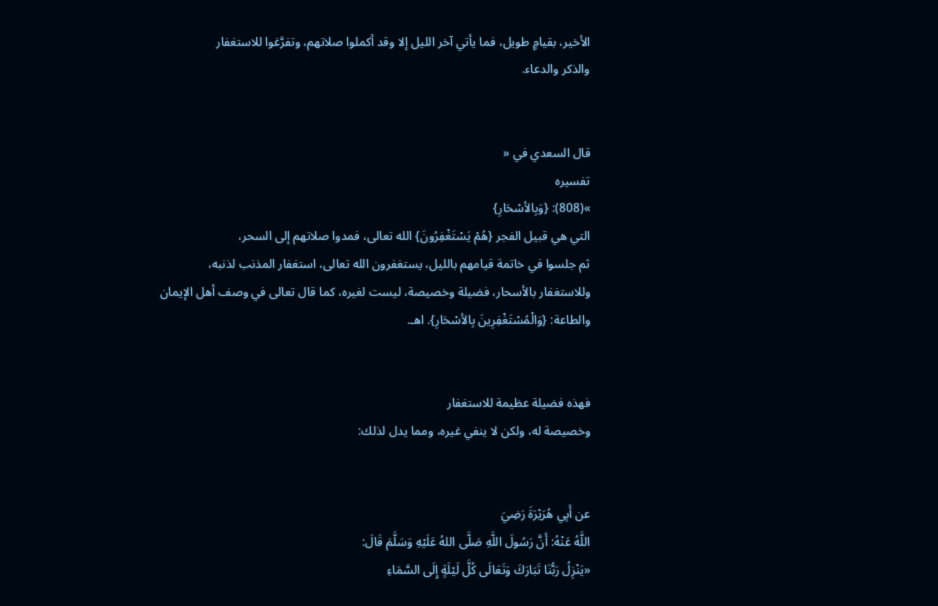الأخير، بقيامٍ طويل، فما يأتي آخر الليل إلا وقد أكملوا صلاتهم، وتفرَّغوا للاستغفار
والذكر والدعاء.


قال السعدي في «
تفسيره
»(808): {وَبِالأسْحَارِ}
التي هي قبيل الفجر {هُمْ يَسْتَغْفِرُونَ} الله تعالى، فمدوا صلاتهم إلى السحر،
ثم جلسوا في خاتمة قيامهم بالليل، يستغفرون الله تعالى، استغفار المذنب لذنبه،
وللاستغفار بالأسحار، فضيلة وخصيصة، ليست لغيره، كما قال تعالى في وصف أهل الإيمان
والطاعة: {وَالْمُسْتَغْفِرِينَ بِالأسْحَارِ}. اهـ.


فهذه فضيلة عظيمة للاستغفار
وخصيصة له، ولكن لا ينفي غيره، ومما يدل لذلك:


عن أَبِي هُرَيْرَةَ رَضِيَ
اللَّهُ عَنْهُ: أَنَّ رَسُولَ اللَّهِ صَلَّى اللهُ عَلَيْهِ وَسَلَّمَ قَالَ:
«يَنْزِلُ رَبُّنَا تَبَارَكَ وَتَعَالَى كُلَّ لَيْلَةٍ إِلَى السَّمَاءِ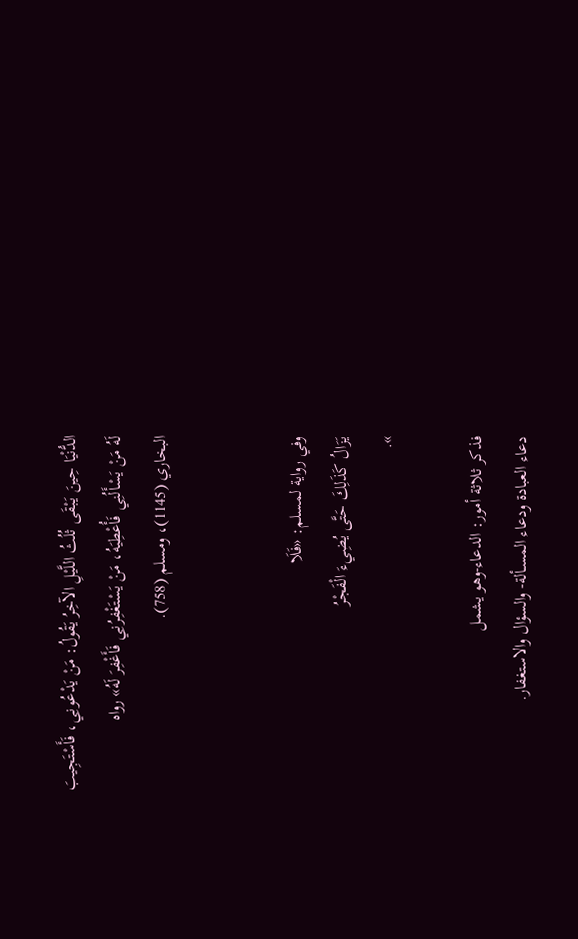الدُّنْيَا حِينَ يَبْقَى ثُلُثُ اللَّيْلِ الآخِرُ يَقُولُ: مَنْ يَدْعُونِي، فَأَسْتَجِيبَ
لَهُ مَنْ يَسْأَلُنِي فَأُعْطِيَهُ، مَنْ يَسْتَغْفِرُنِي فَأَغْفِرَ لَهُ» رواه
البخاري (1145)، ومسلم (758).


وفي رواية لمسلم: «فَلَا
يَزَالُ كَذَلِكَ حَتَّى يُضِيءَ الْفَجْرُ
».

فذكر ثلاثة أمور: الدعاء-وهو يشمل
دعاء العبادة ودعاء المسـألة- والسؤال والاستغفار.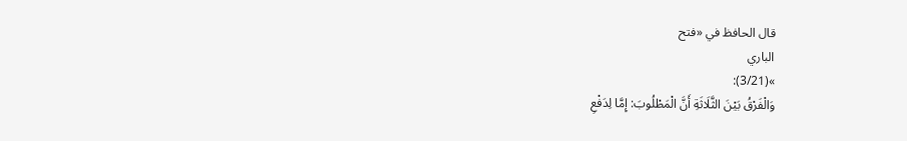قال الحافظ في «فتح
الباري
»(3/21):
وَالْفَرْقُ بَيْنَ الثَّلَاثَةِ أَنَّ الْمَطْلُوبَ: إِمَّا لِدَفْعِ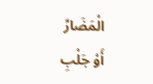الْمَضَارِّ
أَوْ جَلْبِ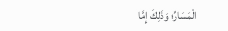الْمَسَارِّ؛ وَذَلِكَ إِمَّا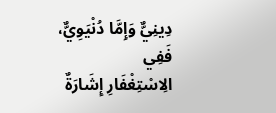دِينِيٌّ وَإِمَّا دُنْيَوِيٌّ، فَفِي
الِاسْتِغْفَارِ إِشَارَةٌ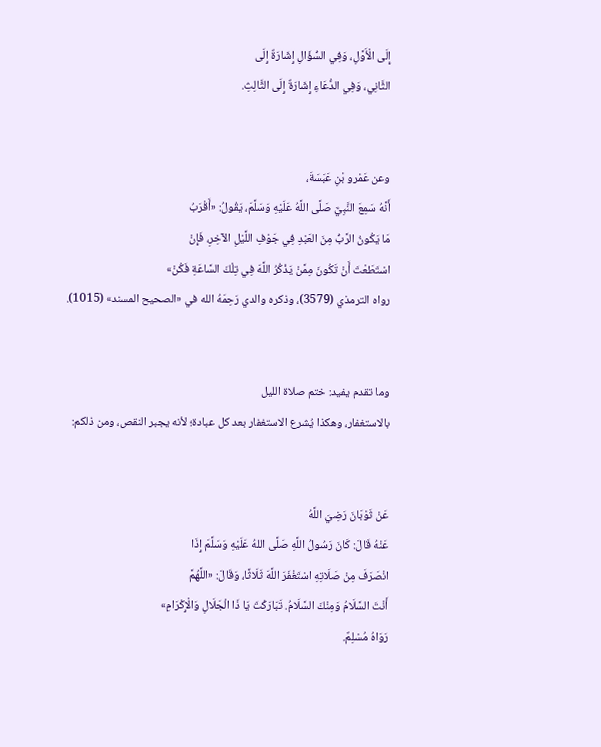إِلَى الْأَوَّلِ، وَفِي السُّؤَالِ إِشَارَةٌ إِلَى
الثَّانِي، وَفِي الدُّعَاءِ إِشَارَةٌ إِلَى الثَّالِثِ.


وعن عَمْرو بْنِ عَبَسَةَ،
أَنَّهُ سَمِعَ النَّبِيَّ صَلَّى اللَّهُ عَلَيْهِ وَسَلَّمَ، يَقُولُ: «أَقْرَبُ
مَا يَكُونُ الرَّبُّ مِنَ العَبْدِ فِي جَوْفِ اللَّيْلِ الآخِرِ، فَإِنْ
اسْتَطَعْتَ أَنْ تَكُونَ مِمَّنْ يَذْكُرُ اللَّهَ فِي تِلْكَ السَّاعَةِ فَكُنْ»
رواه الترمذي (3579)، وذكره والدي رَحِمَهُ الله في «الصحيح المسند» (1015).


وما تقدم يفيد: ختم صلاة الليل
بالاستغفار، وهكذا يُشرع الاستغفار بعد كل عبادة؛ لأنه يجبر النقص، ومن ذلكم:


عَنْ ثَوْبَانَ رَضِيَ اللَّهُ
عَنْهُ قَالَ: كَانَ رَسُولُ اللَّهِ صَلَّى اللهُ عَلَيْهِ وَسَلَّمَ إِذَا
انْصَرَفَ مِنْ صَلَاتِهِ اسْتَغْفَرَ اللَّهَ ثَلَاثًا، وَقَالَ: «اللَّهُمَّ
أَنْتَ السَّلَامُ وَمِنْكَ السَّلَامُ. تَبَارَكْتَ يَا ذَا الْجَلَالِ وَالْإِكْرَامِ»
رَوَاهُ مُسْلِمٌ.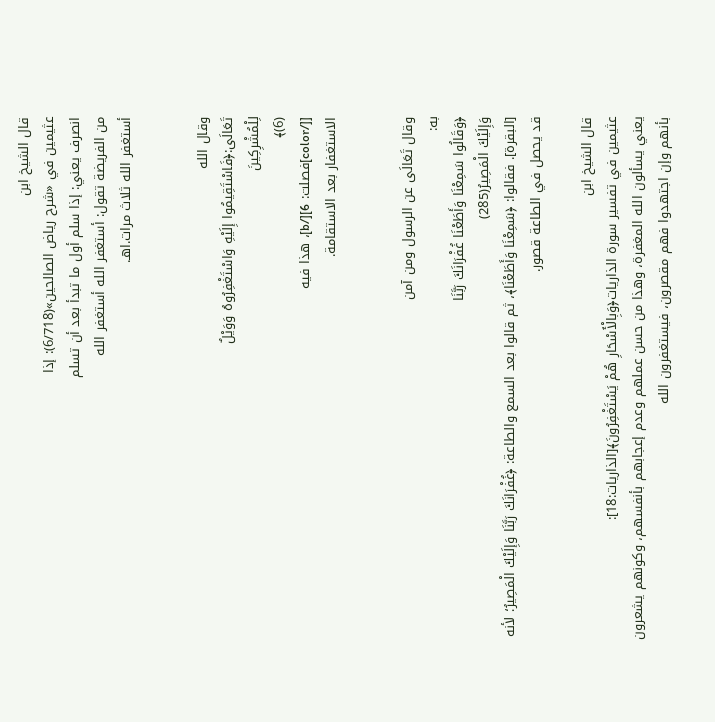قال الشيخ ابن
عثيمين في «شرح رياض الصالحين»(6/718): إذا
انصرف يعني: إذا سلم أول ما تبدأ بعد أن تسلم
من الفريضة تقول: أستغفر الله أستغفر الله
أستغفر الله ثلاث مرات.اهـ.


وقال الله
تَعَالَى:﴿فَاسْتَقِيمُوا إِلَيْهِ وَاسْتَغْفِرُوهُ وَوَيْلٌ
لِلْمُشْرِكِينَ
(6)﴾
[[/color]فصلت: 6][/b]، هذا فيه
الاستغفار بعد الاستقامة.


وقال تَعَالَى عن الرسول ومن آمن
به:
﴿وَقَالُوا سَمِعْنَا وَأَطَعْنَا غُفْرَانَكَ رَبَّنَا
وَإِلَيْكَ الْمَصِيرُ(285)
[البقرة]. فقالوا: ﴿سَمِعْنَا وَأَطَعْنَا﴾، ثم قالوا بعد السمع والطاعة: ﴿غُفْرَانَكَ رَبَّنَا وَإِلَيْكَ الْمَصِيرُ؛ لأنه قد يحصل في الطاعة قصور.

قال الشيخ ابن
عثيمين في تفسير سورة الذاريات﴿وَبِالْأَسْحَارِ هُمْ يَسْتَغْفِرُونَ﴾[الذاريات:18]:
يعني يسألون الله المغفرة، وهذا من حسن عملهم وعدم إعجابهم بأنفسهم، وكونهم يشعرون
بأنهم وإن اجتهدوا فهم مقصرون، فيستغفرون الله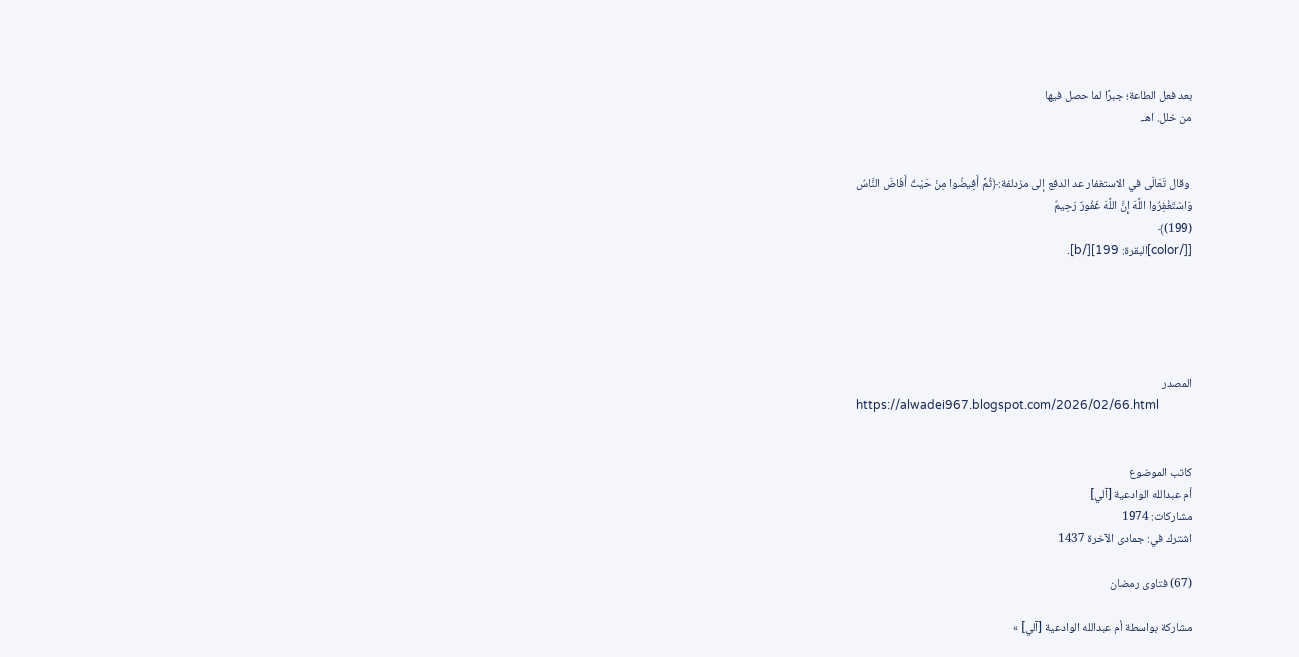بعد فعل الطاعة؛ جبرًا لما حصل فيها
من خلل. اهـ.


 وقال تَعَالَى في الاستغفار عد الدفع إلى مزدلفة:﴿ثُمَّ أَفِيضُوا مِنْ حَيْثُ أَفَاضَ النَّاسُ
وَاسْتَغْفِرُوا اللَّهَ إِنَّ اللَّهَ غَفُورٌ رَحِيمٌ
(199)﴾
[[/color]البقرة: 199][/b].





المصدر
https://alwadei967.blogspot.com/2026/02/66.html


كاتب الموضوع
أم عبدالله الوادعية [آلي]
مشاركات: 1974
اشترك في: جمادى الآخرة 1437

(67) فتاوى رمضان

مشاركة بواسطة أم عبدالله الوادعية [آلي] »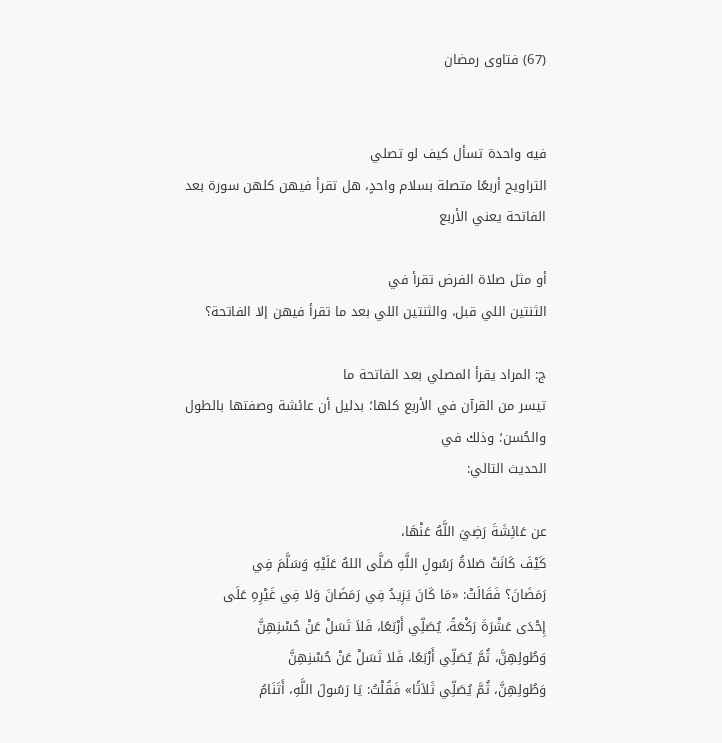(67) فتاوى رمضان


فيه واحدة تسأل كيف لو تصلي
التراويح أربعًا متصلة بسلام واحدٍ، هل تقرأ فيهن كلهن سورة بعد الفاتحة يعني الأربع

أو مثل صلاة الفرض تقرأ في
الثنتين اللي قبل، والثنتين اللي بعد ما تقرأ فيهن إلا الفاتحة؟

ج: المراد يقرأ المصلي بعد الفاتحة ما
تيسر من القرآن في الأربع كلها؛ بدليل أن عائشة وصفتها بالطول والحُسن؛ وذلك في
الحديث التالي:

عن عَائِشَةَ رَضِيَ اللَّهُ عَنْهَا،
كَيْفَ كَانَتْ صَلاةُ رَسُولِ اللَّهِ صَلَّى اللهُ عَلَيْهِ وَسَلَّمَ فِي
رَمَضَانَ؟ فَقَالَتْ: «مَا كَانَ يَزِيدُ فِي رَمَضَانَ وَلا فِي غَيْرِهِ عَلَى
إِحْدَى عَشْرَةَ رَكْعَةً، يُصَلِّي أَرْبَعًا، فَلاَ تَسَلْ عَنْ حُسْنِهِنَّ
وَطُولِهِنَّ، ثُمَّ يُصَلِّي أَرْبَعًا، فَلا تَسَلْ عَنْ حُسْنِهِنَّ
وَطُولِهِنَّ، ثُمَّ يُصَلِّي ثَلاَثًا» فَقُلْتُ: يَا رَسُولَ اللَّهِ، أَتَنَامُ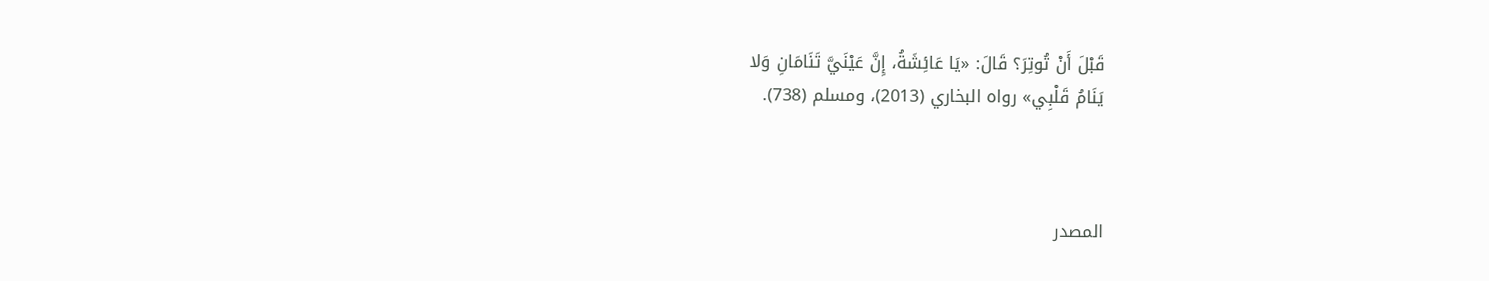قَبْلَ أَنْ تُوتِرَ؟ قَالَ: «يَا عَائِشَةُ، إِنَّ عَيْنَيَّ تَنَامَانِ وَلا
يَنَامُ قَلْبِي» رواه البخاري (2013)، ومسلم (738).



المصدر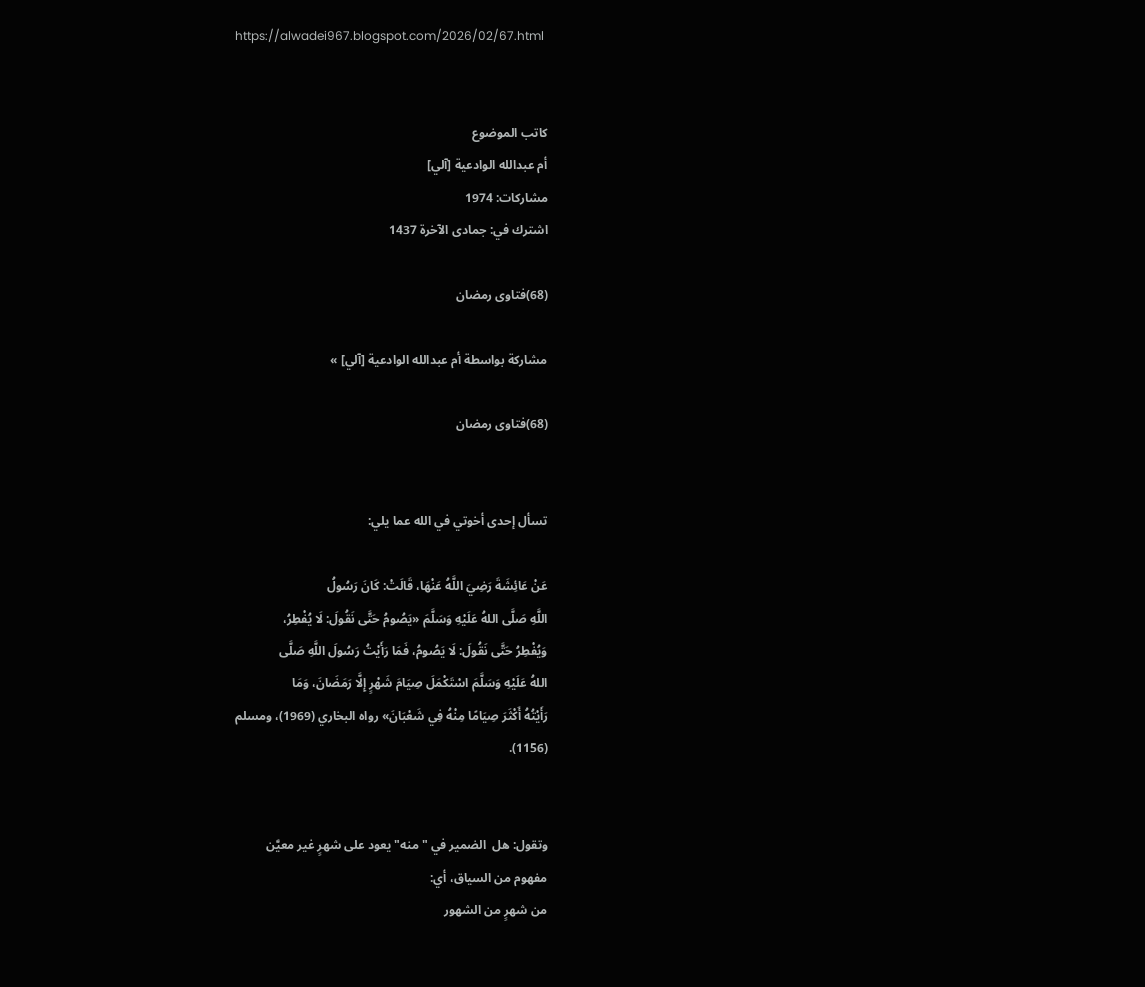https://alwadei967.blogspot.com/2026/02/67.html


كاتب الموضوع
أم عبدالله الوادعية [آلي]
مشاركات: 1974
اشترك في: جمادى الآخرة 1437

(68)فتاوى رمضان

مشاركة بواسطة أم عبدالله الوادعية [آلي] »

(68)فتاوى رمضان


تسأل إحدى أخوتي في الله عما يلي:

عَنْ عَائِشَةَ رَضِيَ اللَّهُ عَنْهَا، قَالَتْ: كَانَ رَسُولُ
اللَّهِ صَلَّى اللهُ عَلَيْهِ وَسَلَّمَ «يَصُومُ حَتَّى نَقُولَ: لَا يُفْطِرُ،
وَيُفْطِرُ حَتَّى نَقُولَ: لَا يَصُومُ، فَمَا رَأَيْتُ رَسُولَ اللَّهِ صَلَّى
اللهُ عَلَيْهِ وَسَلَّمَ اسْتَكْمَلَ صِيَامَ شَهْرٍ إِلَّا رَمَضَانَ، وَمَا
رَأَيْتُهُ أَكْثَرَ صِيَامًا مِنْهُ فِي شَعْبَانَ» رواه البخاري (1969)، ومسلم
(1156).


وتقول: هل  الضمير في "منه" يعود على شهرٍ غير معيَّن
مفهوم من السياق، أي:
من شهرٍ من الشهور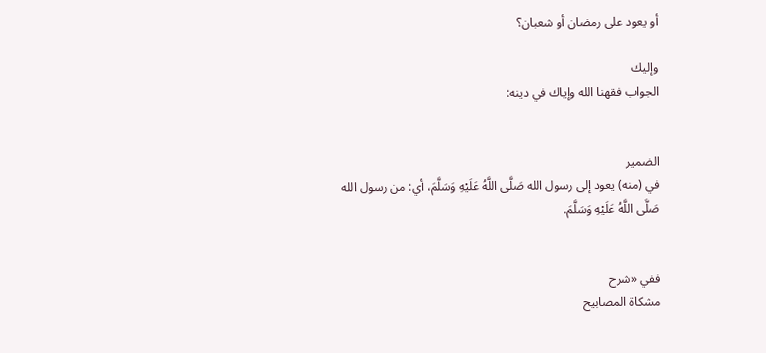أو يعود على رمضان أو شعبان؟

وإليك
الجواب فقهنا الله وإياك في دينه:


الضمير
في (منه) يعود إلى رسول الله صَلَّى اللَّهُ عَلَيْهِ وَسَلَّمَ، أي: من رسول الله
صَلَّى اللَّهُ عَلَيْهِ وَسَلَّمَ.


ففي «شرح
مشكاة المصابيح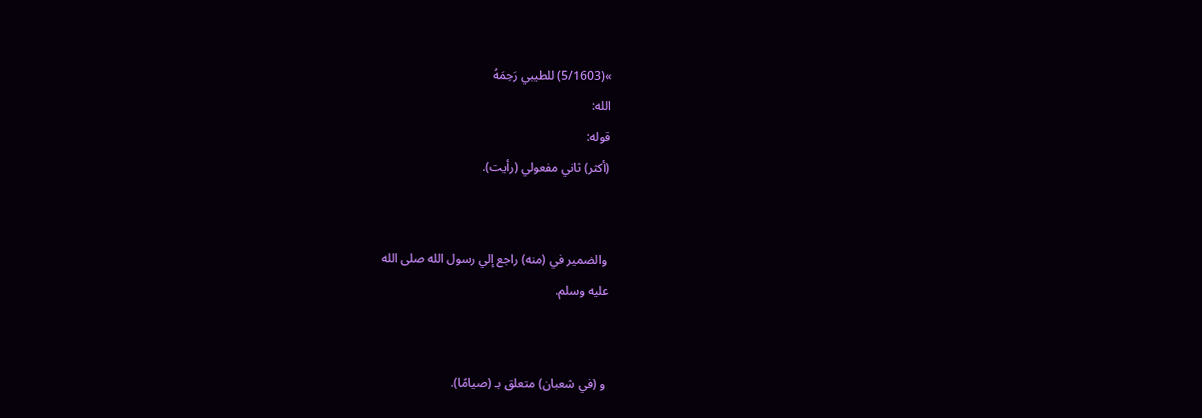»(5/1603) للطيبي رَحِمَهُ
الله:
قوله:
(أكثر) ثاني مفعولي (رأيت).


 والضمير في (منه) راجع إلي رسول الله صلى الله
عليه وسلم.


 و (في شعبان) متعلق بـ (صيامًا).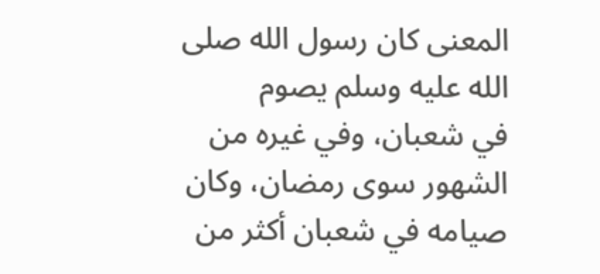المعنى كان رسول الله صلى الله عليه وسلم يصوم
في شعبان، وفي غيره من الشهور سوى رمضان، وكان صيامه في شعبان أكثر من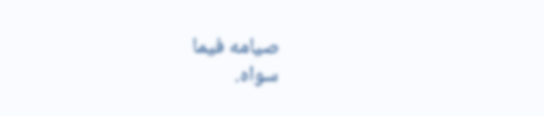صيامه فيما
سواه.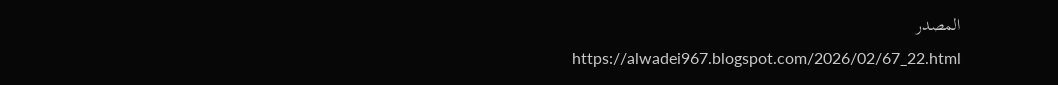المصدر
https://alwadei967.blogspot.com/2026/02/67_22.html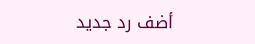أضف رد جديد